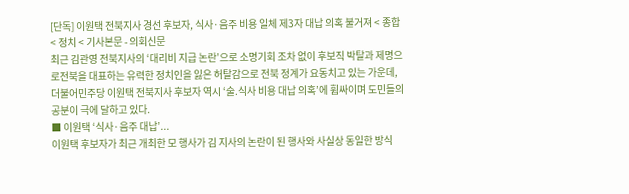[단독] 이원택 전북지사 경선 후보자, 식사·음주 비용 일체 제3자 대납 의혹 불거져 < 종합 < 정치 < 기사본문 - 의회신문
최근 김관영 전북지사의 ‘대리비 지급 논란’으로 소명기회 조차 없이 후보직 박탈과 제명으로전북을 대표하는 유력한 정치인을 잃은 허탈감으로 전북 정계가 요동치고 있는 가운데, 더불어민주당 이원택 전북지사 후보자 역시 ‘술.식사 비용 대납 의혹’에 휩싸이며 도민들의 공분이 극에 달하고 있다.
■ 이원택 ‘식사·음주 대납’...
이원택 후보자가 최근 개최한 모 행사가 김 지사의 논란이 된 행사와 사실상 동일한 방식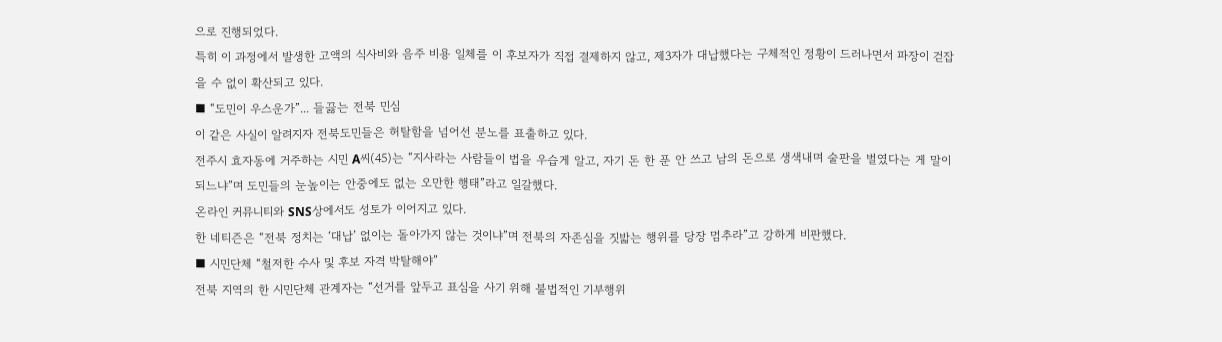으로 진행되었다.
특히 이 과정에서 발생한 고액의 식사비와 음주 비용 일체를 이 후보자가 직접 결제하지 않고, 제3자가 대납했다는 구체적인 정황이 드러나면서 파장이 걷잡을 수 없이 확산되고 있다.
■ “도민이 우스운가”... 들끓는 전북 민심
이 같은 사실이 알려지자 전북도민들은 허탈함을 넘어선 분노를 표출하고 있다.
전주시 효자동에 거주하는 시민 A씨(45)는 “지사라는 사람들이 법을 우습게 알고, 자기 돈 한 푼 안 쓰고 남의 돈으로 생색내며 술판을 벌였다는 게 말이 되느냐”며 도민들의 눈높이는 안중에도 없는 오만한 행태”라고 일갈했다.
온라인 커뮤니티와 SNS상에서도 성토가 이어지고 있다.
한 네티즌은 “전북 정치는 ‘대납’ 없이는 돌아가지 않는 것이냐”며 전북의 자존심을 짓밟는 행위를 당장 멈추라”고 강하게 비판했다.
■ 시민단체 “철저한 수사 및 후보 자격 박탈해야”
전북 지역의 한 시민단체 관계자는 “선거를 앞두고 표심을 사기 위해 불법적인 기부행위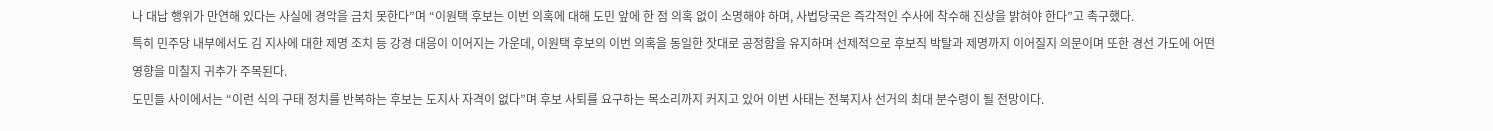나 대납 행위가 만연해 있다는 사실에 경악을 금치 못한다”며 “이원택 후보는 이번 의혹에 대해 도민 앞에 한 점 의혹 없이 소명해야 하며, 사법당국은 즉각적인 수사에 착수해 진상을 밝혀야 한다”고 촉구했다.
특히 민주당 내부에서도 김 지사에 대한 제명 조치 등 강경 대응이 이어지는 가운데, 이원택 후보의 이번 의혹을 동일한 잣대로 공정함을 유지하며 선제적으로 후보직 박탈과 제명까지 이어질지 의문이며 또한 경선 가도에 어떤 영향을 미칠지 귀추가 주목된다.
도민들 사이에서는 “이런 식의 구태 정치를 반복하는 후보는 도지사 자격이 없다”며 후보 사퇴를 요구하는 목소리까지 커지고 있어 이번 사태는 전북지사 선거의 최대 분수령이 될 전망이다.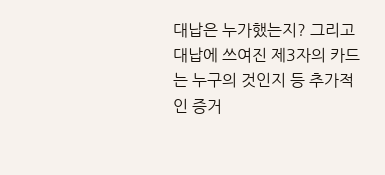대납은 누가했는지? 그리고 대납에 쓰여진 제3자의 카드는 누구의 것인지 등 추가적인 증거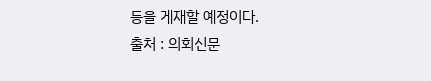등을 게재할 예정이다.
출처 : 의회신문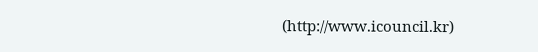(http://www.icouncil.kr)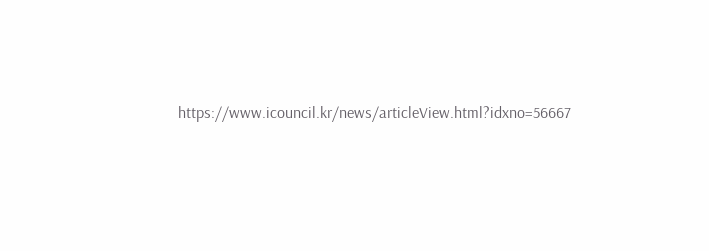https://www.icouncil.kr/news/articleView.html?idxno=56667